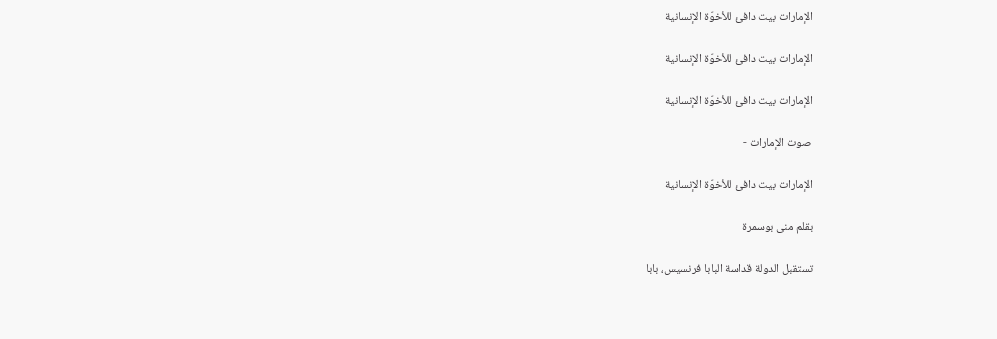الإمارات بيت دافئ للأخوّة الإنسانية

الإمارات بيت دافئ للأخوّة الإنسانية

الإمارات بيت دافئ للأخوّة الإنسانية

 صوت الإمارات -

الإمارات بيت دافئ للأخوّة الإنسانية

بقلم منى بوسمرة

تستقبل الدولة قداسة البابا فرنسيس، بابا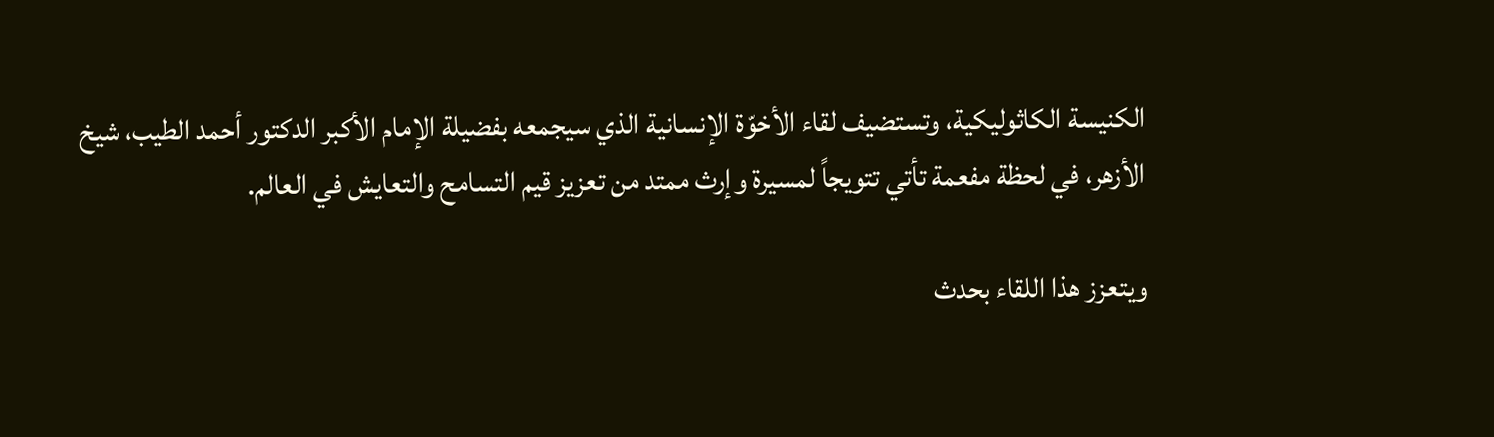الكنيسة الكاثوليكية، وتستضيف لقاء الأخوّة الإنسانية الذي سيجمعه بفضيلة الإمام الأكبر الدكتور أحمد الطيب، شيخ الأزهر، في لحظة مفعمة تأتي تتويجاً لمسيرة وإرث ممتد من تعزيز قيم التسامح والتعايش في العالم.

ويتعزز هذا اللقاء بحدث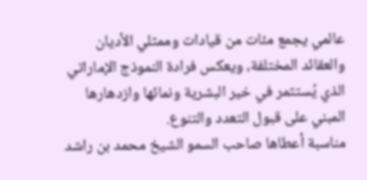عالمي يجمع مئات من قيادات وممثلي الأديان والعقائد المختلفة، ويعكس فرادة النموذج الإماراتي الذي يُستثمر في خير البشرية ونمائها وازدهارها المبني على قبول التعدد والتنوع.
مناسبة أعطاها صاحب السمو الشيخ محمد بن راشد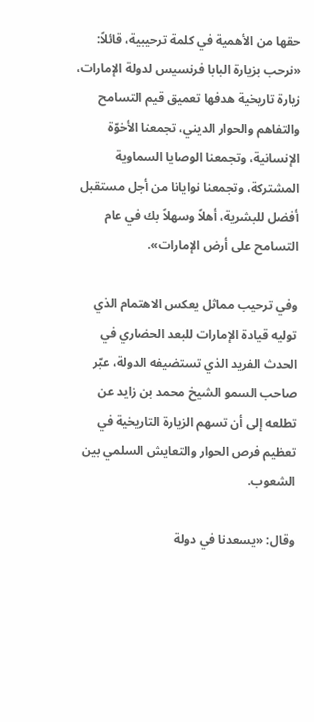حقها من الأهمية في كلمة ترحيبية، قائلاً: «نرحب بزيارة البابا فرنسيس لدولة الإمارات، زيارة تاريخية هدفها تعميق قيم التسامح والتفاهم والحوار الديني، تجمعنا الأخوّة الإنسانية، وتجمعنا الوصايا السماوية المشتركة، وتجمعنا نوايانا من أجل مستقبل أفضل للبشرية، أهلاً وسهلاً بك في عام التسامح على أرض الإمارات».

وفي ترحيب مماثل يعكس الاهتمام الذي توليه قيادة الإمارات للبعد الحضاري في الحدث الفريد الذي تستضيفه الدولة، عبّر صاحب السمو الشيخ محمد بن زايد عن تطلعه إلى أن تسهم الزيارة التاريخية في تعظيم فرص الحوار والتعايش السلمي بين الشعوب.

وقال: «يسعدنا في دولة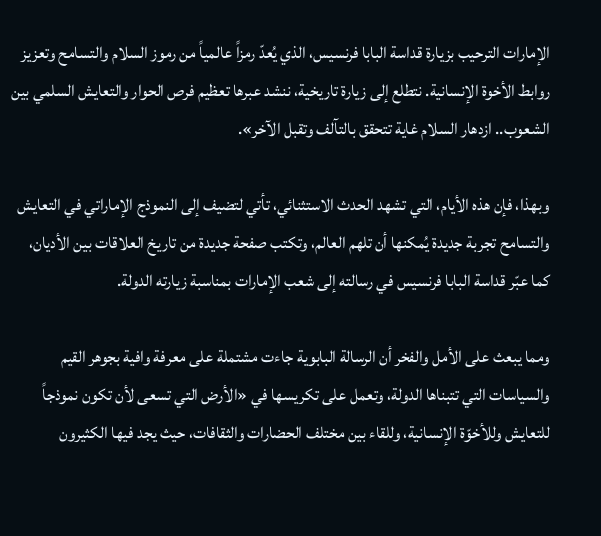الإمارات الترحيب بزيارة قداسة البابا فرنسيس، الذي يُعدّ رمزاً عالمياً من رموز السلام والتسامح وتعزيز روابط الأخوة الإنسانية. نتطلع إلى زيارة تاريخية، ننشد عبرها تعظيم فرص الحوار والتعايش السلمي بين الشعوب.. ازدهار السلام غاية تتحقق بالتآلف وتقبل الآخر».

وبهذا، فإن هذه الأيام، التي تشهد الحدث الاستثنائي، تأتي لتضيف إلى النموذج الإماراتي في التعايش والتسامح تجربة جديدة يُمكنها أن تلهم العالم، وتكتب صفحة جديدة من تاريخ العلاقات بين الأديان، كما عبّر قداسة البابا فرنسيس في رسالته إلى شعب الإمارات بمناسبة زيارته الدولة.

ومما يبعث على الأمل والفخر أن الرسالة البابوية جاءت مشتملة على معرفة وافية بجوهر القيم والسياسات التي تتبناها الدولة، وتعمل على تكريسها في «الأرض التي تسعى لأن تكون نموذجاً للتعايش وللأخوّة الإنسانية، وللقاء بين مختلف الحضارات والثقافات، حيث يجد فيها الكثيرون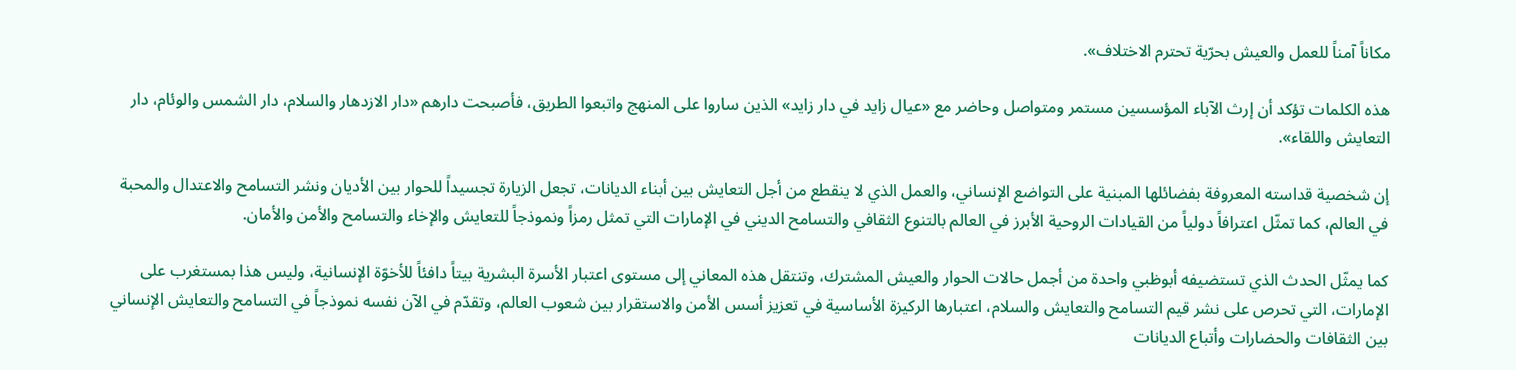مكاناً آمناً للعمل والعيش بحرّية تحترم الاختلاف».

هذه الكلمات تؤكد أن إرث الآباء المؤسسين مستمر ومتواصل وحاضر مع «عيال زايد في دار زايد» الذين ساروا على المنهج واتبعوا الطريق، فأصبحت دارهم «دار الازدهار والسلام، دار الشمس والوئام، دار التعايش واللقاء».

إن شخصية قداسته المعروفة بفضائلها المبنية على التواضع الإنساني، والعمل الذي لا ينقطع من أجل التعايش بين أبناء الديانات، تجعل الزيارة تجسيداً للحوار بين الأديان ونشر التسامح والاعتدال والمحبة في العالم، كما تمثّل اعترافاً دولياً من القيادات الروحية الأبرز في العالم بالتنوع الثقافي والتسامح الديني في الإمارات التي تمثل رمزاً ونموذجاً للتعايش والإخاء والتسامح والأمن والأمان.

كما يمثّل الحدث الذي تستضيفه أبوظبي واحدة من أجمل حالات الحوار والعيش المشترك، وتنتقل هذه المعاني إلى مستوى اعتبار الأسرة البشرية بيتاً دافئاً للأخوّة الإنسانية، وليس هذا بمستغرب على الإمارات، التي تحرص على نشر قيم التسامح والتعايش والسلام، اعتبارها الركيزة الأساسية في تعزيز أسس الأمن والاستقرار بين شعوب العالم، وتقدّم في الآن نفسه نموذجاً في التسامح والتعايش الإنساني بين الثقافات والحضارات وأتباع الديانات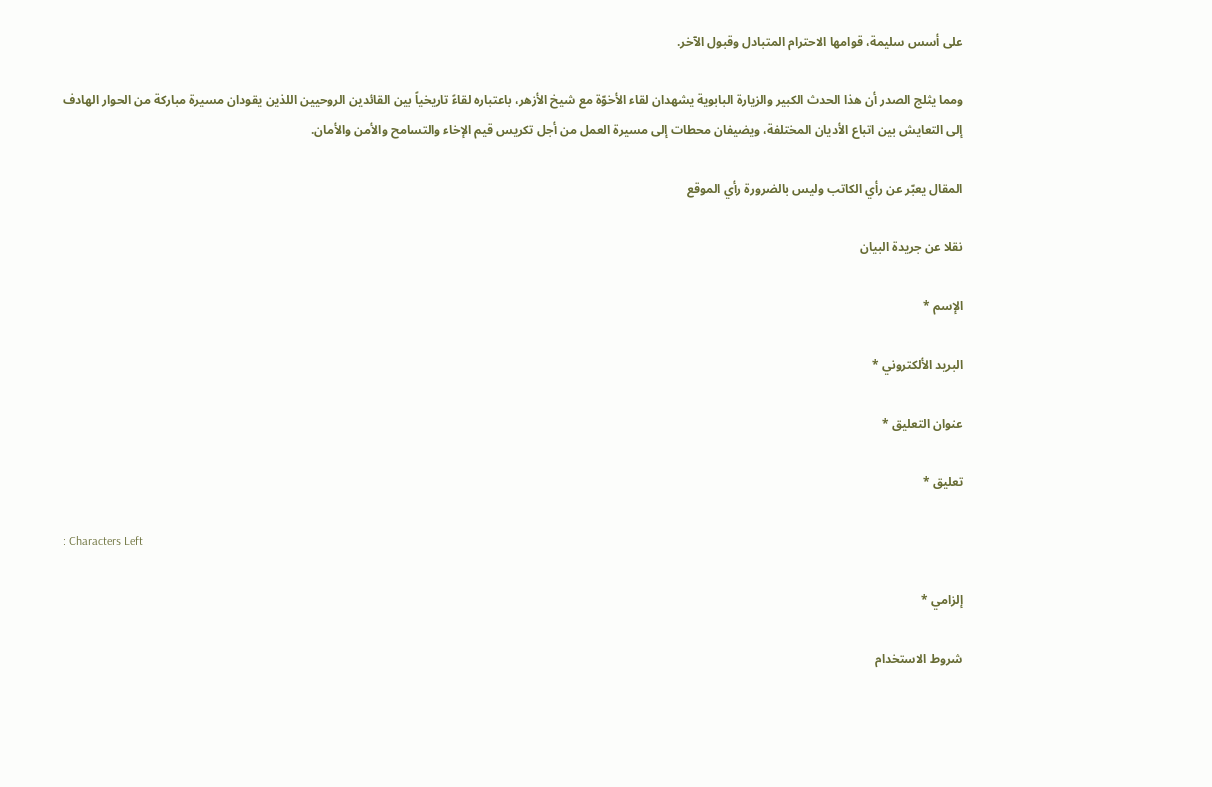على أسس سليمة، قوامها الاحترام المتبادل وقبول الآخر.

ومما يثلج الصدر أن هذا الحدث الكبير والزيارة البابوية يشهدان لقاء الأخوّة مع شيخ الأزهر، باعتباره لقاءً تاريخياً بين القائدين الروحيين اللذين يقودان مسيرة مباركة من الحوار الهادف إلى التعايش بين اتباع الأديان المختلفة، ويضيفان محطات إلى مسيرة العمل من أجل تكريس قيم الإخاء والتسامح والأمن والأمان.

المقال يعبّر عن رأي الكاتب وليس بالضرورة رأي الموقع

نقلا عن جريدة البيان

الإسم *

البريد الألكتروني *

عنوان التعليق *

تعليق *

: Characters Left

إلزامي *

شروط الاستخدام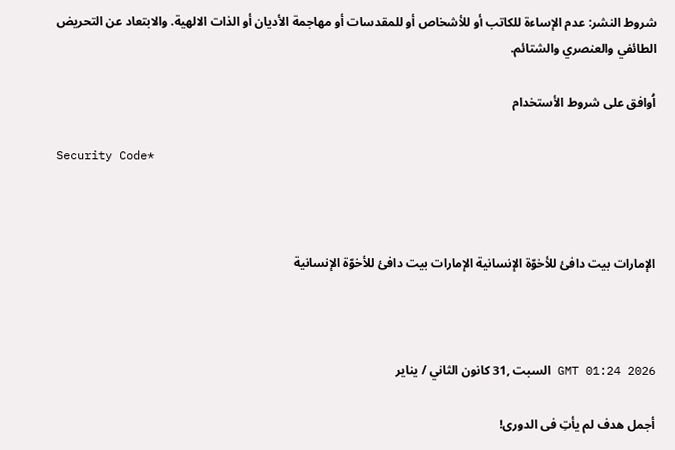شروط النشر: عدم الإساءة للكاتب أو للأشخاص أو للمقدسات أو مهاجمة الأديان أو الذات الالهية. والابتعاد عن التحريض الطائفي والعنصري والشتائم.

اُوافق على شروط الأستخدام

Security Code*



الإمارات بيت دافئ للأخوّة الإنسانية الإمارات بيت دافئ للأخوّة الإنسانية



GMT 01:24 2026 السبت ,31 كانون الثاني / يناير

أجمل هدف لم يأتِ فى الدورى!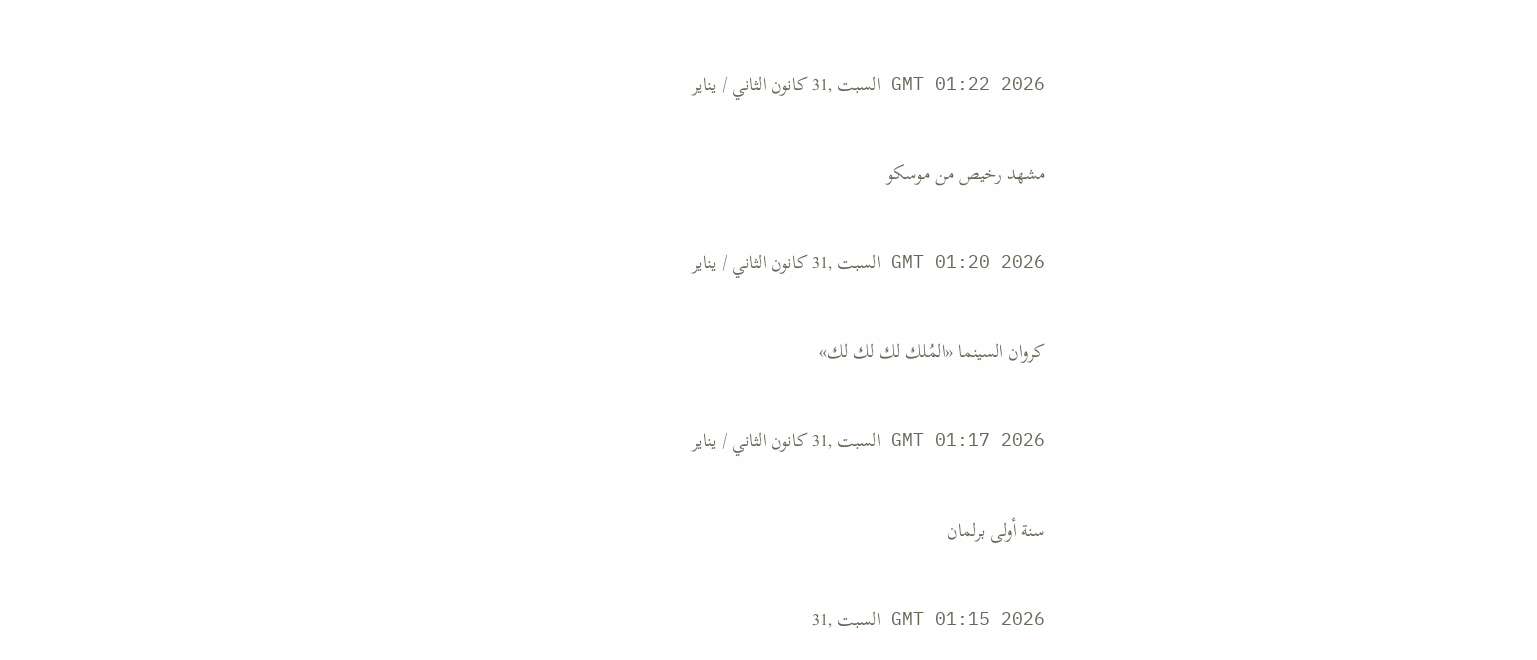GMT 01:22 2026 السبت ,31 كانون الثاني / يناير

مشهد رخيص من موسكو

GMT 01:20 2026 السبت ,31 كانون الثاني / يناير

كروان السينما «المُلك لك لك لك»

GMT 01:17 2026 السبت ,31 كانون الثاني / يناير

سنة أولى برلمان

GMT 01:15 2026 السبت ,31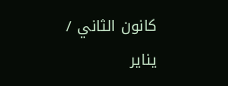كانون الثاني / يناير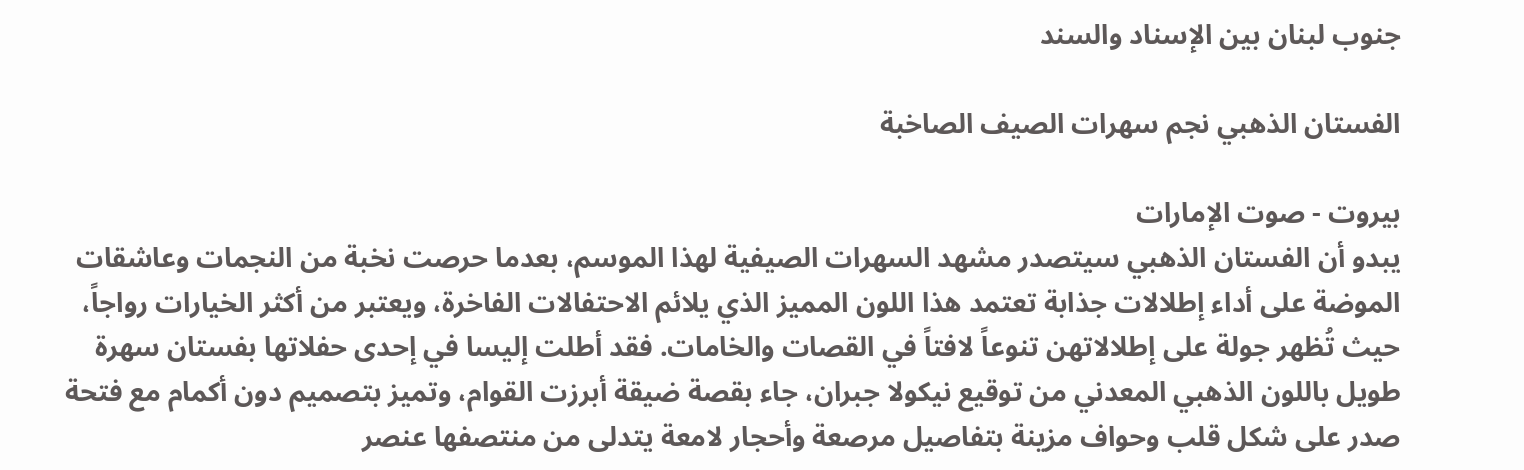جنوب لبنان بين الإسناد والسند

الفستان الذهبي نجم سهرات الصيف الصاخبة

بيروت - صوت الإمارات
يبدو أن الفستان الذهبي سيتصدر مشهد السهرات الصيفية لهذا الموسم، بعدما حرصت نخبة من النجمات وعاشقات الموضة على أداء إطلالات جذابة تعتمد هذا اللون المميز الذي يلائم الاحتفالات الفاخرة، ويعتبر من أكثر الخيارات رواجاً، حيث تُظهر جولة على إطلالاتهن تنوعاً لافتاً في القصات والخامات. فقد أطلت إليسا في إحدى حفلاتها بفستان سهرة طويل باللون الذهبي المعدني من توقيع نيكولا جبران، جاء بقصة ضيقة أبرزت القوام، وتميز بتصميم دون أكمام مع فتحة صدر على شكل قلب وحواف مزينة بتفاصيل مرصعة وأحجار لامعة يتدلى من منتصفها عنصر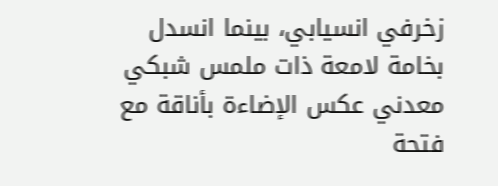زخرفي انسيابي، بينما انسدل بخامة لامعة ذات ملمس شبكي معدني عكس الإضاءة بأناقة مع فتحة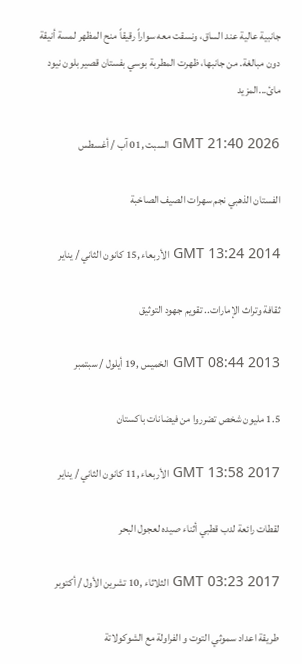جانبية عالية عند الساق، ونسقت معه سواراً رقيقاً منح المظهر لمسة أنيقة دون مبالغة. من جانبها، ظهرت المطربة بوسي بفستان قصير بلون نيود مائ...المزيد

GMT 21:40 2026 السبت ,01 آب / أغسطس

الفستان الذهبي نجم سهرات الصيف الصاخبة

GMT 13:24 2014 الأربعاء ,15 كانون الثاني / يناير

ثقافة وتراث الإمارات.. تقويم جهود التوثيق

GMT 08:44 2013 الخميس ,19 أيلول / سبتمبر

1.5 مليون شخص تضرروا من فيضانات باكستان

GMT 13:58 2017 الأربعاء ,11 كانون الثاني / يناير

لقطات رائعة لدب قطبي أثناء صيده لعجول البحر

GMT 03:23 2017 الثلاثاء ,10 تشرين الأول / أكتوبر

طريقة اعداد سموثي التوت و الفراولة مع الشوكولاتة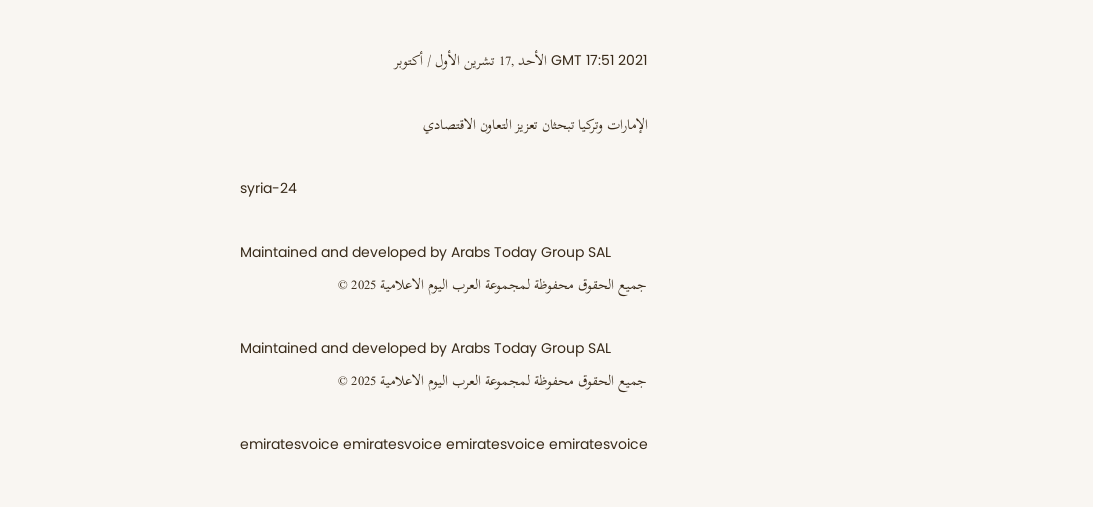GMT 17:51 2021 الأحد ,17 تشرين الأول / أكتوبر

الإمارات وتركيا تبحثان تعزيز التعاون الاقتصادي

syria-24

Maintained and developed by Arabs Today Group SAL
جميع الحقوق محفوظة لمجموعة العرب اليوم الاعلامية 2025 ©

Maintained and developed by Arabs Today Group SAL
جميع الحقوق محفوظة لمجموعة العرب اليوم الاعلامية 2025 ©

emiratesvoice emiratesvoice emiratesvoice emiratesvoice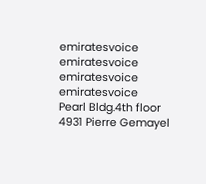emiratesvoice emiratesvoice emiratesvoice
emiratesvoice
Pearl Bldg.4th floor
4931 Pierre Gemayel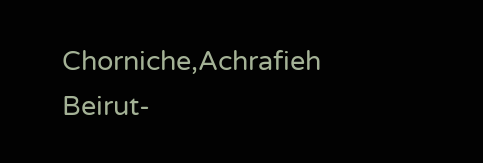Chorniche,Achrafieh
Beirut-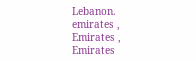Lebanon.
emirates , Emirates , Emirates